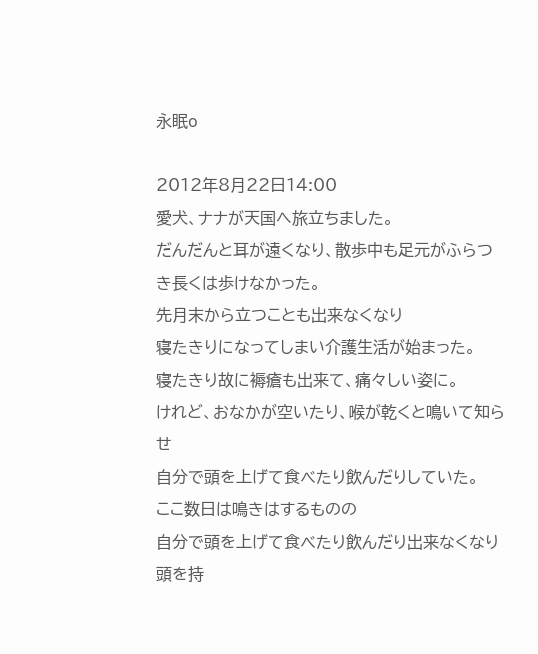永眠ο

2012年8月22日14:00
愛犬、ナナが天国へ旅立ちました。
だんだんと耳が遠くなり、散歩中も足元がふらつき長くは歩けなかった。
先月末から立つことも出来なくなり
寝たきりになってしまい介護生活が始まった。
寝たきり故に褥瘡も出来て、痛々しい姿に。
けれど、おなかが空いたり、喉が乾くと鳴いて知らせ
自分で頭を上げて食べたり飲んだりしていた。
ここ数日は鳴きはするものの
自分で頭を上げて食べたり飲んだり出来なくなり
頭を持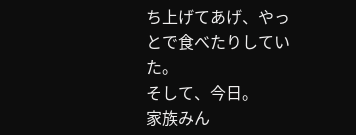ち上げてあげ、やっとで食べたりしていた。
そして、今日。
家族みん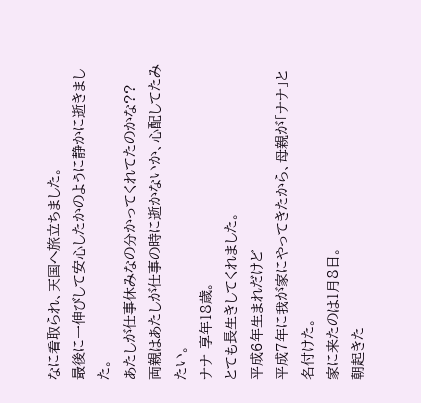なに看取られ、天国へ旅立ちました。
最後に一伸びして安心したかのように静かに逝きました。
あたしが仕事休みなの分かってくれてたのかな??
両親はあたしが仕事の時に逝かないか、心配してたみたい。
ナナ 享年18歳。
とても長生きしてくれました。
平成6年生まれだけど
平成7年に我が家にやってきたから、母親が「ナナ」と名付けた。
家に来たのは1月8日。
朝起きた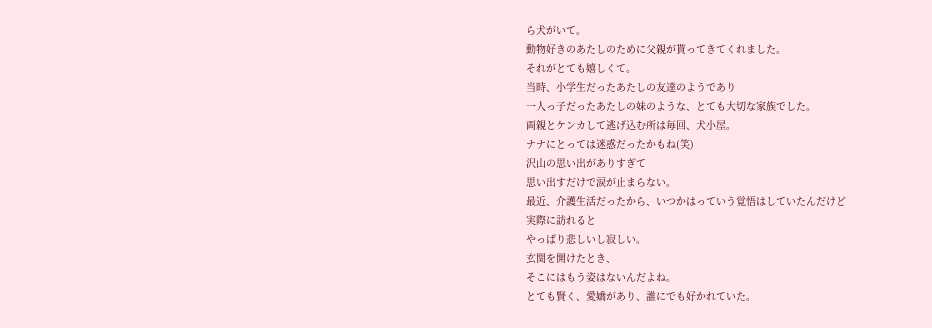ら犬がいて。
動物好きのあたしのために父親が貰ってきてくれました。
それがとても嬉しくて。
当時、小学生だったあたしの友達のようであり
一人っ子だったあたしの妹のような、とても大切な家族でした。
両親とケンカして逃げ込む所は毎回、犬小屋。
ナナにとっては迷惑だったかもね(笑)
沢山の思い出がありすぎて
思い出すだけで涙が止まらない。
最近、介護生活だったから、いつかはっていう覚悟はしていたんだけど
実際に訪れると
やっぱり悲しいし寂しい。
玄関を開けたとき、
そこにはもう姿はないんだよね。
とても賢く、愛嬌があり、誰にでも好かれていた。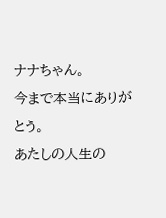ナナちゃん。
今まで本当にありがとう。
あたしの人生の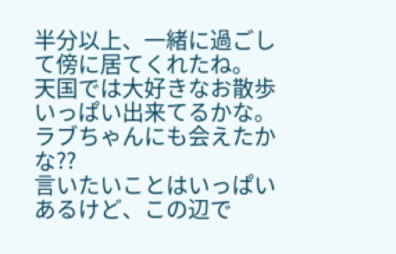半分以上、一緒に過ごして傍に居てくれたね。
天国では大好きなお散歩いっぱい出来てるかな。
ラブちゃんにも会えたかな??
言いたいことはいっぱいあるけど、この辺で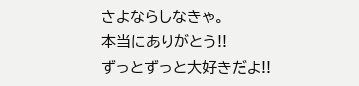さよならしなきゃ。
本当にありがとう!!
ずっとずっと大好きだよ!!